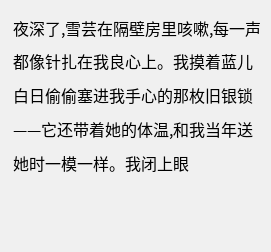夜深了,雪芸在隔壁房里咳嗽,每一声都像针扎在我良心上。我摸着蓝儿白日偷偷塞进我手心的那枚旧银锁——它还带着她的体温,和我当年送她时一模一样。我闭上眼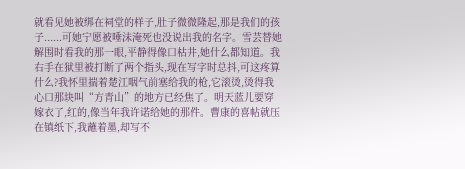就看见她被绑在祠堂的样子,肚子微微隆起,那是我们的孩子......可她宁愿被唾沫淹死也没说出我的名字。雪芸替她解围时看我的那一眼,平静得像口枯井,她什么都知道。我右手在狱里被打断了两个指头,现在写字时总抖,可这疼算什么?我怀里揣着楚江咽气前塞给我的枪,它滚烫,烫得我心口那块叫“方青山”的地方已经焦了。明天蓝儿要穿嫁衣了,红的,像当年我许诺给她的那件。曹康的喜帖就压在镇纸下,我蘸着墨,却写不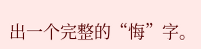出一个完整的“悔”字。